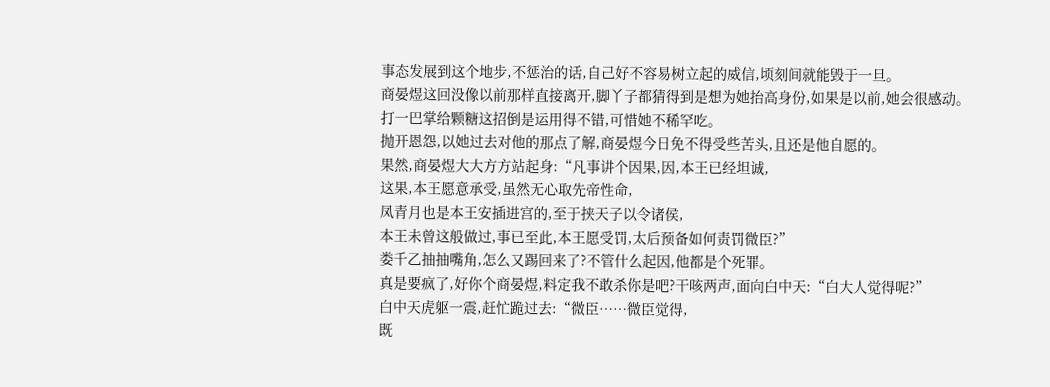事态发展到这个地步,不惩治的话,自己好不容易树立起的威信,顷刻间就能毁于一旦。
商晏煜这回没像以前那样直接离开,脚丫子都猜得到是想为她抬高身份,如果是以前,她会很感动。
打一巴掌给颗糖这招倒是运用得不错,可惜她不稀罕吃。
抛开恩怨,以她过去对他的那点了解,商晏煜今日免不得受些苦头,且还是他自愿的。
果然,商晏煜大大方方站起身:“凡事讲个因果,因,本王已经坦诚,
这果,本王愿意承受,虽然无心取先帝性命,
凤青月也是本王安插进宫的,至于挟天子以令诸侯,
本王未曾这般做过,事已至此,本王愿受罚,太后预备如何责罚微臣?”
娄千乙抽抽嘴角,怎么又踢回来了?不管什么起因,他都是个死罪。
真是要疯了,好你个商晏煜,料定我不敢杀你是吧?干咳两声,面向白中天:“白大人觉得呢?”
白中天虎躯一震,赶忙跪过去:“微臣……微臣觉得,
既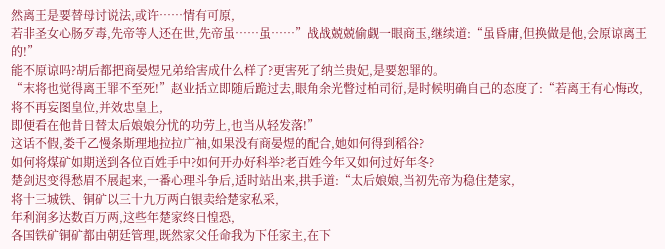然离王是要替母讨说法,或许……情有可原,
若非圣女心肠歹毒,先帝等人还在世,先帝虽……虽……”战战兢兢偷觑一眼商玉,继续道:“虽昏庸,但换做是他,会原谅离王的!”
能不原谅吗?胡后都把商晏煜兄弟给害成什么样了?更害死了纳兰贵妃,是要恕罪的。
“末将也觉得离王罪不至死!”赵业括立即随后跪过去,眼角余光瞥过柏司衍,是时候明确自己的态度了:“若离王有心悔改,
将不再妄图皇位,并效忠皇上,
即便看在他昔日替太后娘娘分忧的功劳上,也当从轻发落!”
这话不假,娄千乙慢条斯理地拉拉广袖,如果没有商晏煜的配合,她如何得到稻谷?
如何将煤矿如期送到各位百姓手中?如何开办好科举?老百姓今年又如何过好年冬?
楚剑迟变得愁眉不展起来,一番心理斗争后,适时站出来,拱手道:“太后娘娘,当初先帝为稳住楚家,
将十三城铁、铜矿以三十九万两白银卖给楚家私采,
年利润多达数百万两,这些年楚家终日惶恐,
各国铁矿铜矿都由朝廷管理,既然家父任命我为下任家主,在下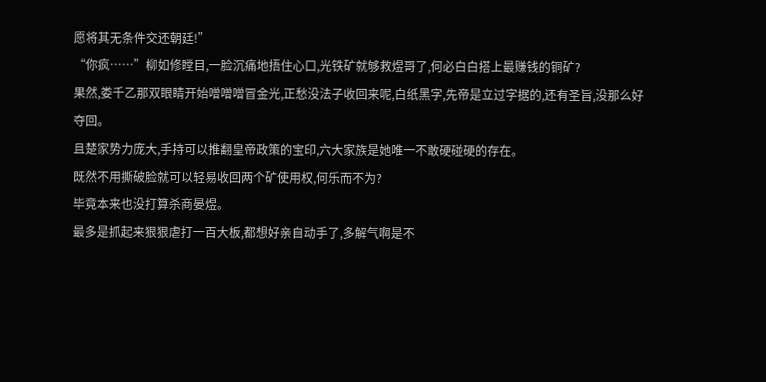愿将其无条件交还朝廷!”
“你疯……”柳如修瞠目,一脸沉痛地捂住心口,光铁矿就够救煜哥了,何必白白搭上最赚钱的铜矿?
果然,娄千乙那双眼睛开始噌噌噌冒金光,正愁没法子收回来呢,白纸黑字,先帝是立过字据的,还有圣旨,没那么好夺回。
且楚家势力庞大,手持可以推翻皇帝政策的宝印,六大家族是她唯一不敢硬碰硬的存在。
既然不用撕破脸就可以轻易收回两个矿使用权,何乐而不为?
毕竟本来也没打算杀商晏煜。
最多是抓起来狠狠虐打一百大板,都想好亲自动手了,多解气啊是不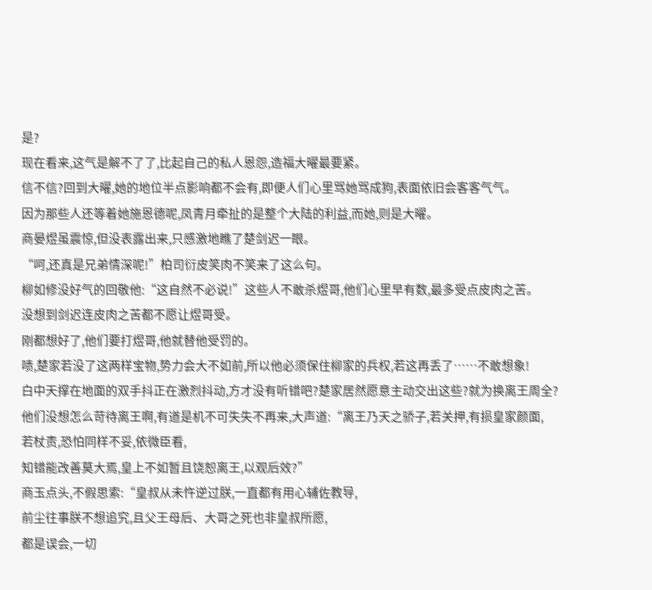是?
现在看来,这气是解不了了,比起自己的私人恩怨,造福大曜最要紧。
信不信?回到大曜,她的地位半点影响都不会有,即便人们心里骂她骂成狗,表面依旧会客客气气。
因为那些人还等着她施恩德呢,凤青月牵扯的是整个大陆的利益,而她,则是大曜。
商晏煜虽震惊,但没表露出来,只感激地瞧了楚剑迟一眼。
“呵,还真是兄弟情深呢!”柏司衍皮笑肉不笑来了这么句。
柳如修没好气的回敬他:“这自然不必说!”这些人不敢杀煜哥,他们心里早有数,最多受点皮肉之苦。
没想到剑迟连皮肉之苦都不愿让煜哥受。
刚都想好了,他们要打煜哥,他就替他受罚的。
啧,楚家若没了这两样宝物,势力会大不如前,所以他必须保住柳家的兵权,若这再丢了……不敢想象!
白中天撑在地面的双手抖正在激烈抖动,方才没有听错吧?楚家居然愿意主动交出这些?就为换离王周全?
他们没想怎么苛待离王啊,有道是机不可失失不再来,大声道:“离王乃天之骄子,若关押,有损皇家颜面,
若杖责,恐怕同样不妥,依微臣看,
知错能改善莫大焉,皇上不如暂且饶恕离王,以观后效?”
商玉点头,不假思索:“皇叔从未忤逆过朕,一直都有用心辅佐教导,
前尘往事朕不想追究,且父王母后、大哥之死也非皇叔所愿,
都是误会,一切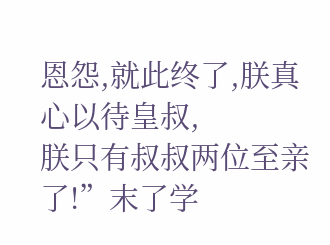恩怨,就此终了,朕真心以待皇叔,
朕只有叔叔两位至亲了!”末了学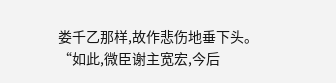娄千乙那样,故作悲伤地垂下头。
“如此,微臣谢主宽宏,今后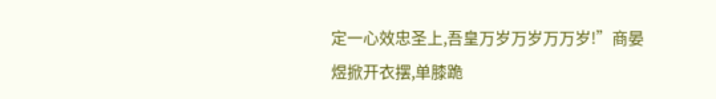定一心效忠圣上,吾皇万岁万岁万万岁!”商晏煜掀开衣摆,单膝跪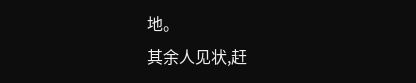地。
其余人见状,赶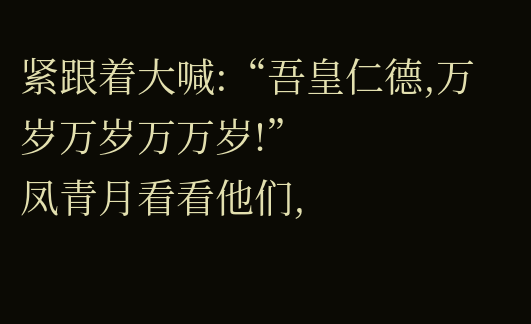紧跟着大喊:“吾皇仁德,万岁万岁万万岁!”
凤青月看看他们,